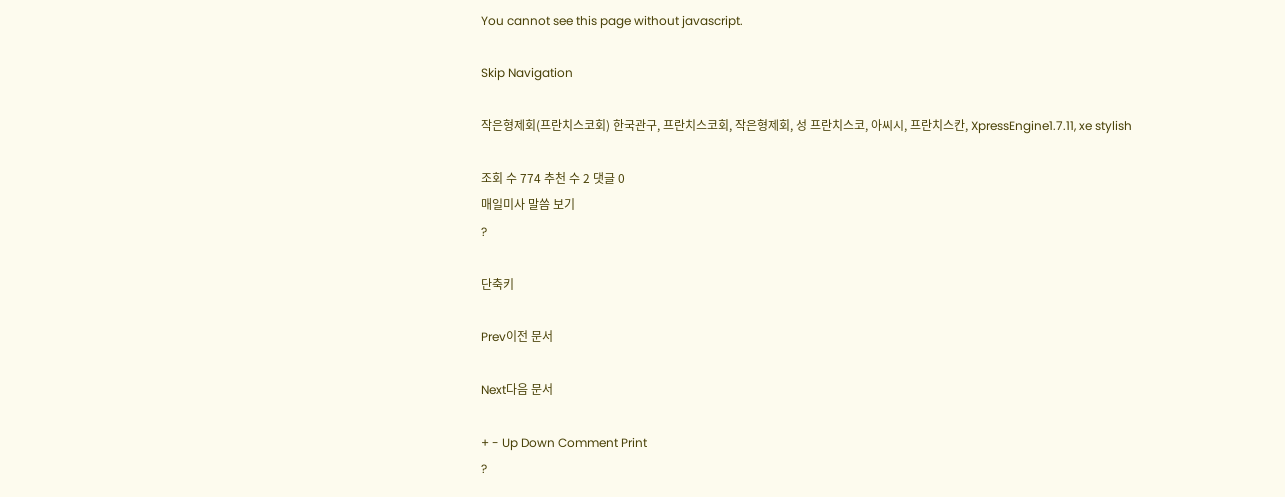You cannot see this page without javascript.

Skip Navigation

작은형제회(프란치스코회) 한국관구, 프란치스코회, 작은형제회, 성 프란치스코, 아씨시, 프란치스칸, XpressEngine1.7.11, xe stylish

조회 수 774 추천 수 2 댓글 0
매일미사 말씀 보기
?

단축키

Prev이전 문서

Next다음 문서

+ - Up Down Comment Print
?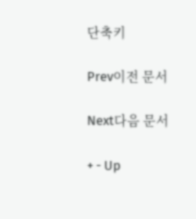단축키

Prev이전 문서

Next다음 문서

+ - Up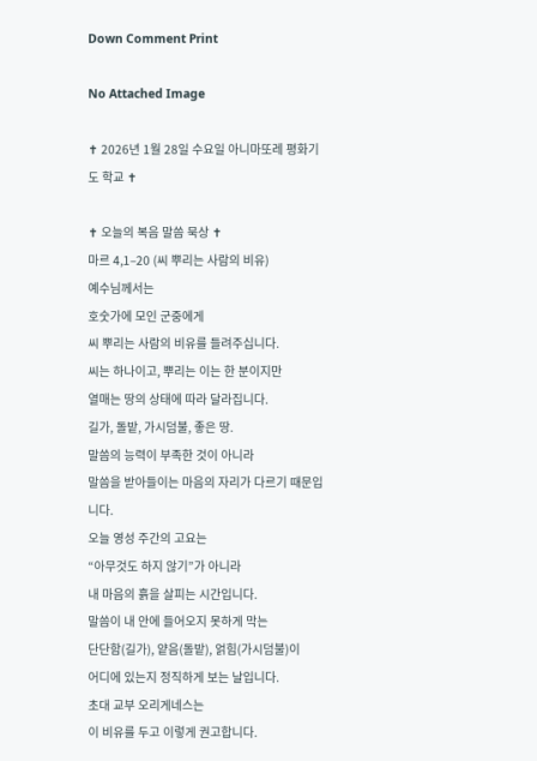Down Comment Print

No Attached Image

✝ 2026년 1월 28일 수요일 아니마또레 평화기도 학교 ✝

✝ 오늘의 복음 말씀 묵상 ✝
마르 4,1–20 (씨 뿌리는 사람의 비유)
예수님께서는
호숫가에 모인 군중에게
씨 뿌리는 사람의 비유를 들려주십니다.
씨는 하나이고, 뿌리는 이는 한 분이지만
열매는 땅의 상태에 따라 달라집니다.
길가, 돌밭, 가시덤불, 좋은 땅.
말씀의 능력이 부족한 것이 아니라
말씀을 받아들이는 마음의 자리가 다르기 때문입니다.
오늘 영성 주간의 고요는
“아무것도 하지 않기”가 아니라
내 마음의 흙을 살피는 시간입니다.
말씀이 내 안에 들어오지 못하게 막는
단단함(길가), 얕음(돌밭), 얽힘(가시덤불)이
어디에 있는지 정직하게 보는 날입니다.
초대 교부 오리게네스는
이 비유를 두고 이렇게 권고합니다.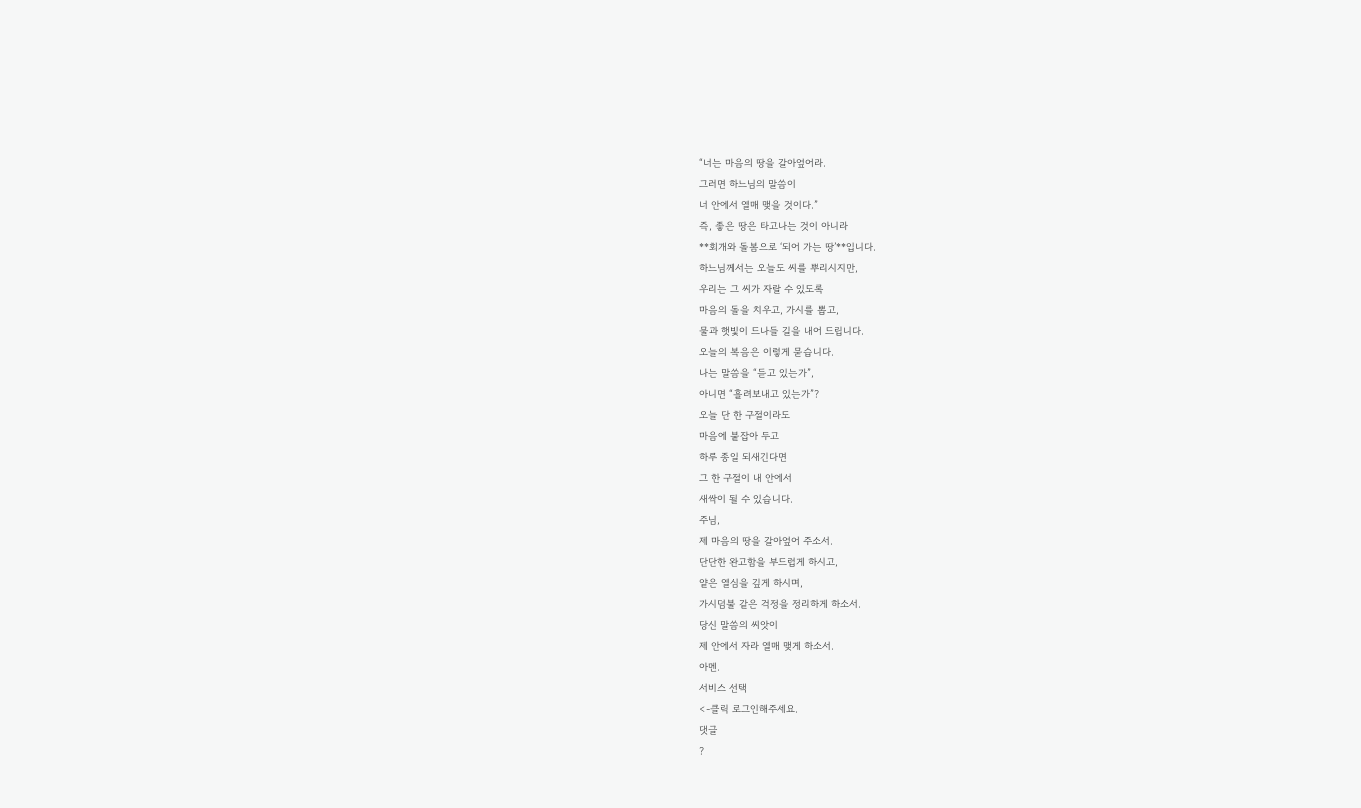“너는 마음의 땅을 갈아엎어라.
그러면 하느님의 말씀이
너 안에서 열매 맺을 것이다.”
즉, 좋은 땅은 타고나는 것이 아니라
**회개와 돌봄으로 ‘되어 가는 땅’**입니다.
하느님께서는 오늘도 씨를 뿌리시지만,
우리는 그 씨가 자랄 수 있도록
마음의 돌을 치우고, 가시를 뽑고,
물과 햇빛이 드나들 길을 내어 드립니다.
오늘의 복음은 이렇게 묻습니다.
나는 말씀을 “듣고 있는가”,
아니면 “흘려보내고 있는가”?
오늘 단 한 구절이라도
마음에 붙잡아 두고
하루 종일 되새긴다면
그 한 구절이 내 안에서
새싹이 될 수 있습니다.
주님,
제 마음의 땅을 갈아엎어 주소서.
단단한 완고함을 부드럽게 하시고,
얕은 열심을 깊게 하시며,
가시덤불 같은 걱정을 정리하게 하소서.
당신 말씀의 씨앗이
제 안에서 자라 열매 맺게 하소서.
아멘.
서비스 선택
<-클릭 로그인해주세요.
댓글
?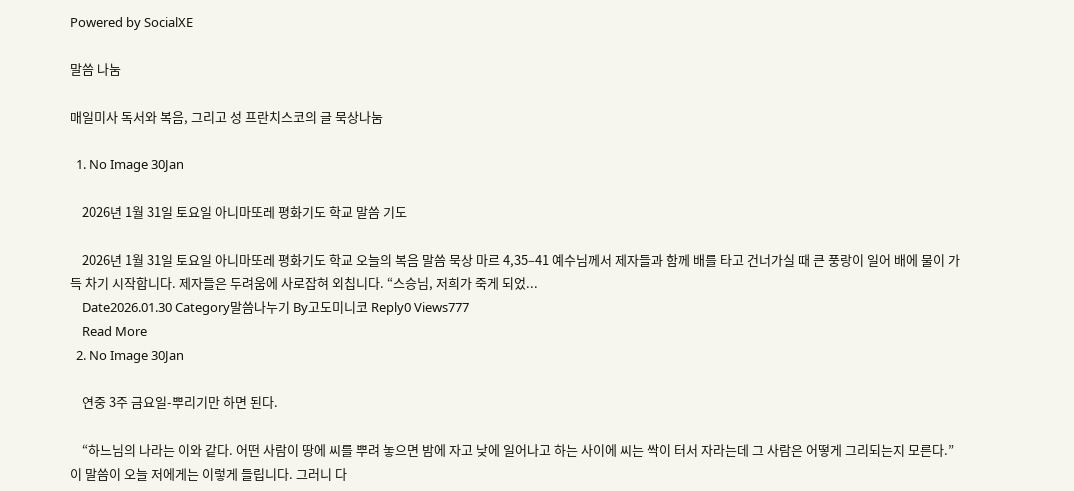Powered by SocialXE

말씀 나눔

매일미사 독서와 복음, 그리고 성 프란치스코의 글 묵상나눔

  1. No Image 30Jan

    2026년 1월 31일 토요일 아니마또레 평화기도 학교 말씀 기도

    2026년 1월 31일 토요일 아니마또레 평화기도 학교 오늘의 복음 말씀 묵상 마르 4,35–41 예수님께서 제자들과 함께 배를 타고 건너가실 때 큰 풍랑이 일어 배에 물이 가득 차기 시작합니다. 제자들은 두려움에 사로잡혀 외칩니다. “스승님, 저희가 죽게 되었...
    Date2026.01.30 Category말씀나누기 By고도미니코 Reply0 Views777
    Read More
  2. No Image 30Jan

    연중 3주 금요일-뿌리기만 하면 된다.

    “하느님의 나라는 이와 같다. 어떤 사람이 땅에 씨를 뿌려 놓으면 밤에 자고 낮에 일어나고 하는 사이에 씨는 싹이 터서 자라는데 그 사람은 어떻게 그리되는지 모른다.”   이 말씀이 오늘 저에게는 이렇게 들립니다. 그러니 다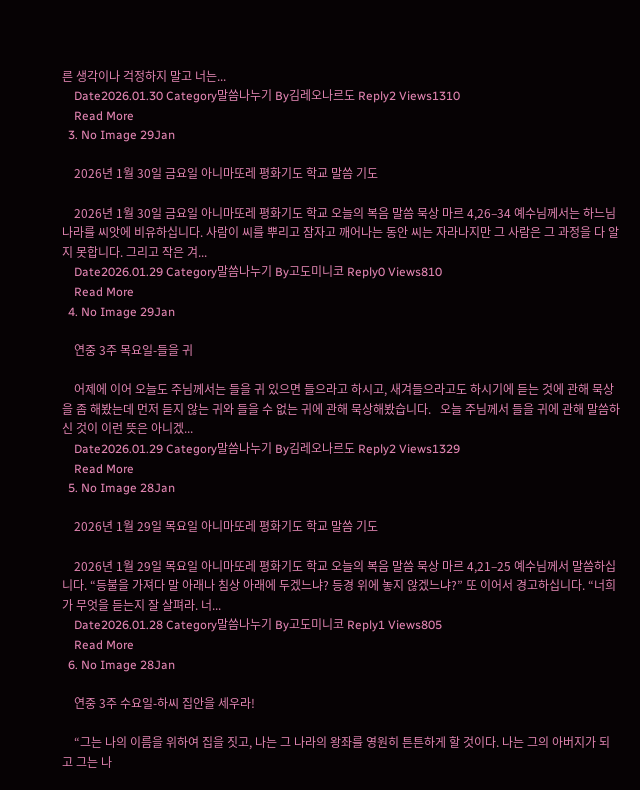른 생각이나 걱정하지 말고 너는...
    Date2026.01.30 Category말씀나누기 By김레오나르도 Reply2 Views1310
    Read More
  3. No Image 29Jan

    2026년 1월 30일 금요일 아니마또레 평화기도 학교 말씀 기도

    2026년 1월 30일 금요일 아니마또레 평화기도 학교 오늘의 복음 말씀 묵상 마르 4,26–34 예수님께서는 하느님 나라를 씨앗에 비유하십니다. 사람이 씨를 뿌리고 잠자고 깨어나는 동안 씨는 자라나지만 그 사람은 그 과정을 다 알지 못합니다. 그리고 작은 겨...
    Date2026.01.29 Category말씀나누기 By고도미니코 Reply0 Views810
    Read More
  4. No Image 29Jan

    연중 3주 목요일-들을 귀

    어제에 이어 오늘도 주님께서는 들을 귀 있으면 들으라고 하시고, 새겨들으라고도 하시기에 듣는 것에 관해 묵상을 좀 해봤는데 먼저 듣지 않는 귀와 들을 수 없는 귀에 관해 묵상해봤습니다.   오늘 주님께서 들을 귀에 관해 말씀하신 것이 이런 뜻은 아니겠...
    Date2026.01.29 Category말씀나누기 By김레오나르도 Reply2 Views1329
    Read More
  5. No Image 28Jan

    2026년 1월 29일 목요일 아니마또레 평화기도 학교 말씀 기도

    2026년 1월 29일 목요일 아니마또레 평화기도 학교 오늘의 복음 말씀 묵상 마르 4,21–25 예수님께서 말씀하십니다. “등불을 가져다 말 아래나 침상 아래에 두겠느냐? 등경 위에 놓지 않겠느냐?” 또 이어서 경고하십니다. “너희가 무엇을 듣는지 잘 살펴라. 너...
    Date2026.01.28 Category말씀나누기 By고도미니코 Reply1 Views805
    Read More
  6. No Image 28Jan

    연중 3주 수요일-하씨 집안을 세우라!

    “그는 나의 이름을 위하여 집을 짓고, 나는 그 나라의 왕좌를 영원히 튼튼하게 할 것이다. 나는 그의 아버지가 되고 그는 나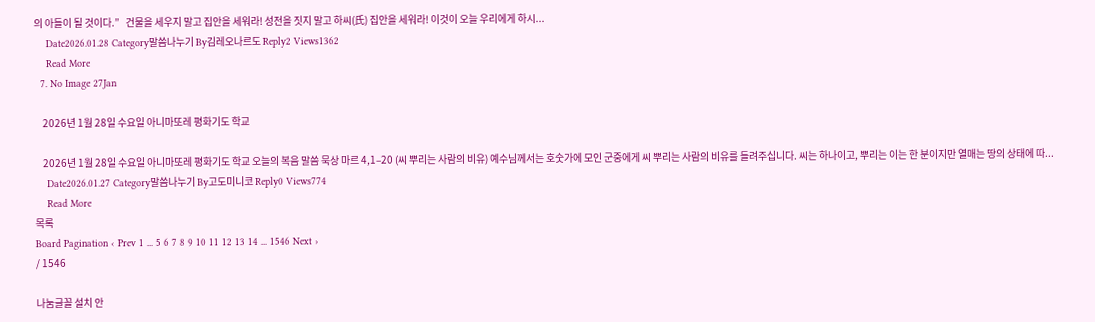의 아들이 될 것이다.”   건물을 세우지 말고 집안을 세워라! 성전을 짓지 말고 하씨(氏) 집안을 세워라! 이것이 오늘 우리에게 하시...
    Date2026.01.28 Category말씀나누기 By김레오나르도 Reply2 Views1362
    Read More
  7. No Image 27Jan

    2026년 1월 28일 수요일 아니마또레 평화기도 학교

    2026년 1월 28일 수요일 아니마또레 평화기도 학교 오늘의 복음 말씀 묵상 마르 4,1–20 (씨 뿌리는 사람의 비유) 예수님께서는 호숫가에 모인 군중에게 씨 뿌리는 사람의 비유를 들려주십니다. 씨는 하나이고, 뿌리는 이는 한 분이지만 열매는 땅의 상태에 따...
    Date2026.01.27 Category말씀나누기 By고도미니코 Reply0 Views774
    Read More
목록
Board Pagination ‹ Prev 1 ... 5 6 7 8 9 10 11 12 13 14 ... 1546 Next ›
/ 1546

나눔글꼴 설치 안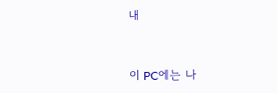내


이 PC에는 나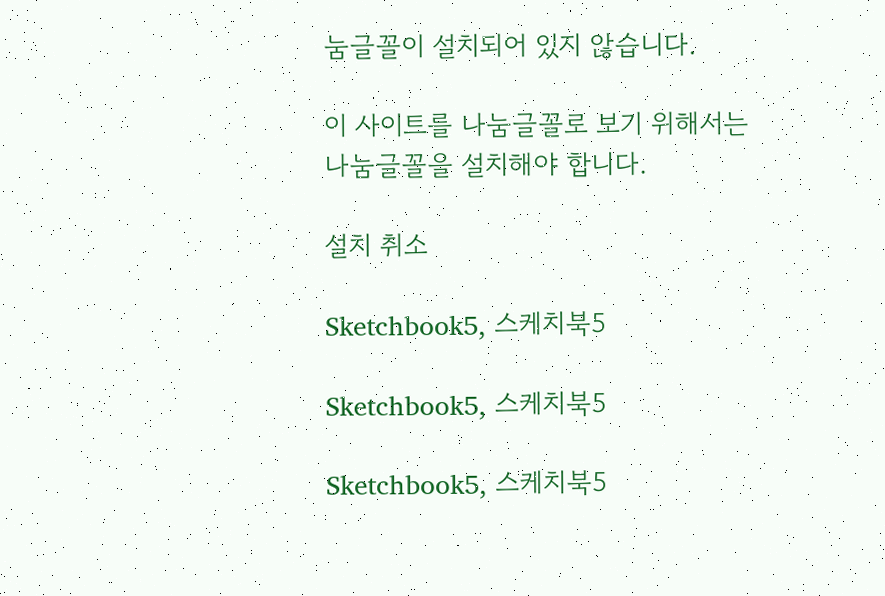눔글꼴이 설치되어 있지 않습니다.

이 사이트를 나눔글꼴로 보기 위해서는
나눔글꼴을 설치해야 합니다.

설치 취소

Sketchbook5, 스케치북5

Sketchbook5, 스케치북5

Sketchbook5, 스케치북5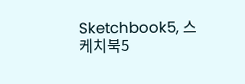Sketchbook5, 스케치북5